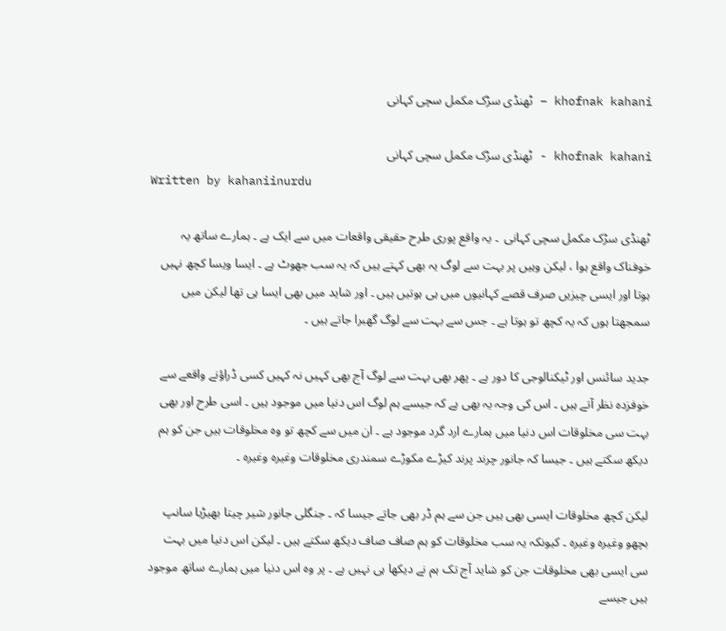khofnak kahani – ٹھنڈی سڑک مکمل سچی کہانی

khofnak kahani - ٹھنڈی سڑک مکمل سچی کہانی
Written by kahaniinurdu

ٹھنڈی سڑک مکمل سچی کہانی  ۔ یہ واقع پوری طرح حقیقی واقعات میں سے ایک ہے ۔ ہمارے ساتھ یہ خوفناک واقع ہوا ، لیکن وہیں پر بہت سے لوگ یہ بھی کہتے ہیں کہ یہ سب جھوٹ ہے ۔ ایسا ویسا کچھ نہیں ہوتا اور ایسی چیزیں صرف قصے کہانیوں میں ہی ہوتیں ہیں ۔ اور شاید میں بھی ایسا ہی تھا لیکن میں سمجھتا ہوں کہ یہ کچھ تو ہوتا ہے ۔ جس سے بہت سے لوگ گھبرا جاتے ہیں ۔

جدید سائنس اور ٹیکنالوجی کا دور ہے ۔ پھر بھی بہت سے لوگ آج بھی کہیں نہ کہیں کسی ڈراؤنے واقعے سے خوفزدہ نظر آتے ہیں ۔ اس کی وجہ یہ بھی ہے کہ جیسے ہم لوگ اس دنیا میں موجود ہیں ۔ اسی طرح اور بھی بہت سی مخلوقات اس دنیا میں ہمارے ارد گرد موجود ہے ۔ ان میں سے کچھ تو وہ مخلوقات ہیں جن کو ہم دیکھ سکتے ہیں ۔ جیسا کہ جانور چرند پرند کیڑے مکوڑے سمندری مخلوقات وغیرہ وغیرہ ۔

لیکن کچھ مخلوقات ایسی بھی ہیں جن سے ہم ڈر بھی جاتے جیسا کہ ۔ جنگلی جانور شیر چیتا بھیڑیا سانپ بچھو وغیرہ وغیرہ ۔ کیونکہ یہ سب مخلوقات کو ہم صاف صاف دیکھ سکتے ہیں ۔ لیکن اس دنیا میں بہت سی ایسی بھی مخلوقات جن کو شاید آج تک ہم نے دیکھا ہی نہیں ہے ۔ پر وہ اس دنیا میں ہمارے ساتھ موجود ہیں جیسے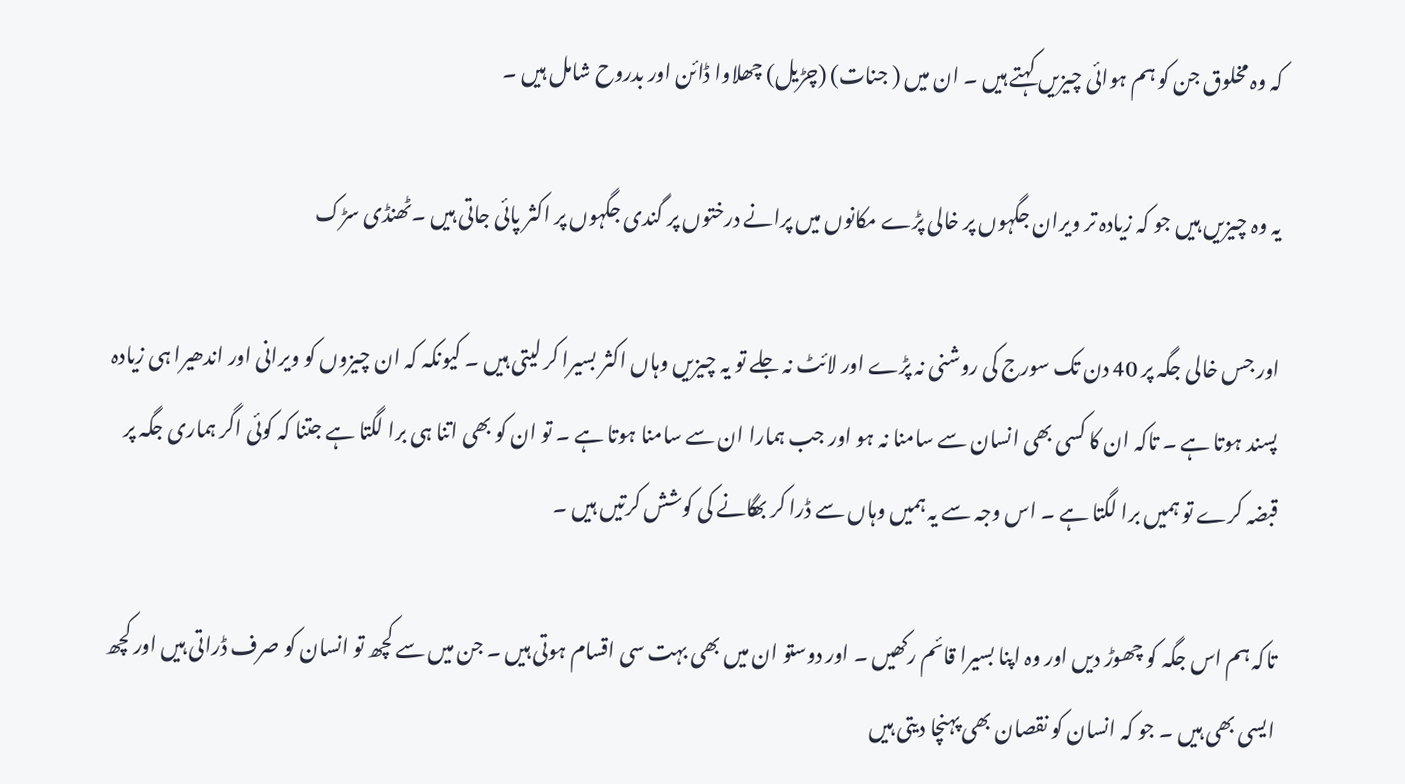کہ وہ مخلوق جن کو ہم ہوائی چیزیں کہتے ہیں ۔ ان میں ( جنات) (چڑیل) چھلاوا ڈائن اور بدروح شامل ہیں ۔

یہ وہ چیزیں ہیں جو کہ زیادہ تر ویران جگہوں پر خالی پڑے مکانوں میں پرانے درختوں پر گندی جگہوں پر اکثر پائی جاتی ہیں ۔ٹھنڈی سڑک

اور جس خالی جگہ پر 40 دن تک سورج کی روشنی نہ پڑے اور لائٹ نہ جلے تو یہ چیزیں وہاں اکثر بسیرا کر لیتی ہیں ۔ کیونکہ کہ ان چیزوں کو ویرانی اور اندھیرا ہی زیادہ پسند ہوتا ہے ۔ تاکہ ان کا کسی بھی انسان سے سامنا نہ ہو اور جب ہمارا ان سے سامنا ہوتا ہے ۔ تو ان کو بھی اتنا ہی برا لگتا ہے جتنا کہ کوئی اگر ہماری جگہ پر قبضہ کرے تو ہمیں برا لگتا ہے ۔ اس وجہ سے یہ ہمیں وہاں سے ڈرا کر بھگانے کی کوشش کرتیں ہیں ۔

تاکہ ہم اس جگہ کو چھوڑ دیں اور وہ اپنا بسیرا قائم رکھیں ۔ اور دوستو ان میں بھی بہت سی اقسام ہوتی ہیں ۔ جن میں سے کچھ تو انسان کو صرف ڈراتی ہیں اور کچھ ایسی بھی ہیں ۔ جو کہ انسان کو نقصان بھی پہنچا دیتی ہیں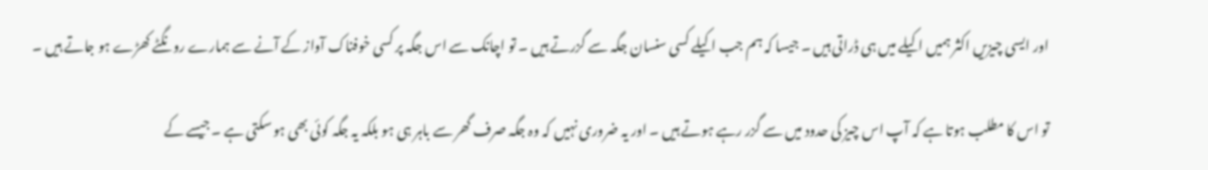اور ایسی چیزیں اکثر ہمیں اکیلے میں ہی ڈراتی ہیں ۔ جیسا کہ ہم جب اکیلے کسی سنسان جگہ سے گزرتے ہیں ۔ تو اچانک سے اس جگہ پر کسی خوفناک آواز کے آنے سے ہمارے رونگٹے کھڑے ہو جاتے ہیں ۔

تو اس کا مطلب ہوتا ہے کہ آپ اس چیز کی حدود میں سے گزر رہے ہوتے ہیں ۔ اور یہ ضروری نہیں کہ وہ جگہ صرف گھر سے باہر ہی ہو بلکہ یہ جگہ کوئی بھی ہو سکتی ہے ۔ جیسے کے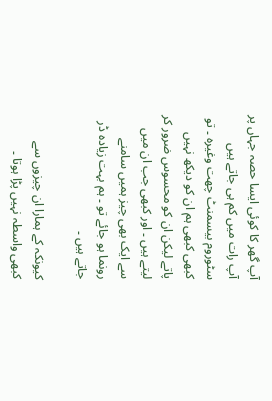آپ گھر کا کوئی ایسا حصہ جہاں پر آپ رات میں کم ہی جاتے ہیں سٹوروم بیسمنٹ چھت وغیرہ ۔ تو کبھی کبھی ہم ان کو دیکھ نہیں پاتے لیکن ان کو محسوس ضرور کر لیتے ہیں ۔ اور کبھی جب ان میں سے ایک بھی چیز ہمیں سامنے رونما ہو جائے تو ۔ ہم بہت زیادہ ڈر جاتے ہیں ۔

کیونکہ کے ہمارا ان چیزوں سے کبھی واسطہ نہیں پڑا ہوتا ۔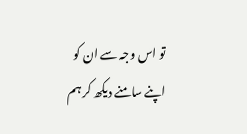تو اس وجہ سے ان کو اپنے سامنے دیکھ کر ہم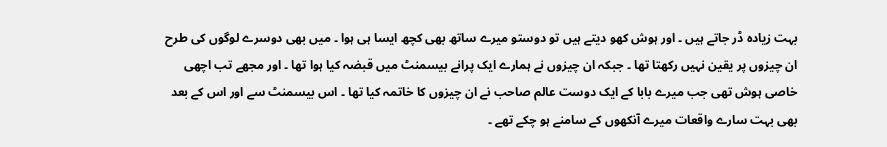بہت زیادہ ڈر جاتے ہیں ۔ اور ہوش کھو دیتے ہیں تو دوستو میرے ساتھ بھی کچھ ایسا ہی ہوا ۔ میں بھی دوسرے لوگوں کی طرح ان چیزوں پر یقین نہیں رکھتا تھا ۔ جبکہ ان چیزوں نے ہمارے ایک پرانے بیسمنٹ میں قبضہ کیا ہوا تھا ۔ اور مجھے تب اچھی خاصی ہوش تھی جب میرے بابا کے ایک دوست عالم صاحب نے ان چیزوں کا خاتمہ کیا تھا ۔ اس بیسمنٹ سے اور اس کے بعد بھی بہت سارے واقعات میرے آنکھوں کے سامنے ہو چکے تھے ۔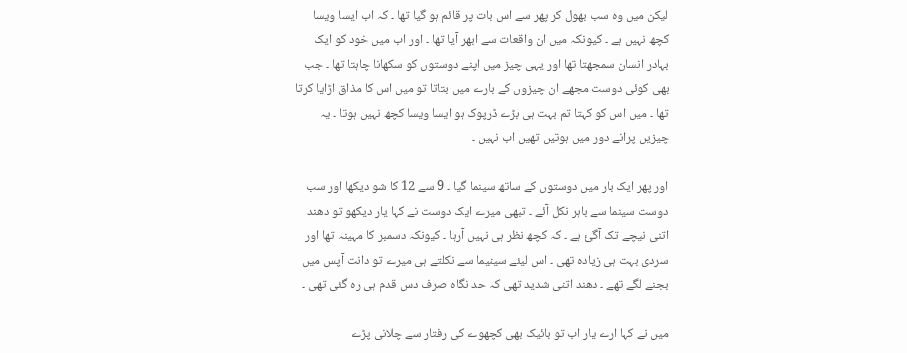لیکن میں وہ سب بھول کر پھر سے اس بات پر قائم ہو گیا تھا ۔ کہ اب ایسا ویسا کچھ نہیں ہے ۔ کیونکہ میں ان واقعات سے ابھر آیا تھا ۔ اور اب میں خود کو ایک بہادر انسان سمجھتا تھا اور یہی چیز میں اپنے دوستوں کو سکھانا چاہتا تھا ۔ جب بھی کوئی دوست مجھے ان چیزوں کے بارے میں بتاتا تو میں اس کا مذاق اڑایا کرتا تھا ۔ میں اس کو کہتا تم بہت ہی بڑے ڈرپوک ہو ایسا ویسا کچھ نہیں ہوتا ۔ یہ چیزیں پرانے دور میں ہوتیں تھیں اب نہیں ۔

اور پھر ایک بار میں دوستوں کے ساتھ سینما گیا ۔ 9 سے 12 کا شو دیکھا اور سب دوست سینما سے باہر نکل آئے ۔ تبھی میرے ایک دوست نے کہا یار دیکھو تو دھند اتنی نیچے تک آگئ ہے ۔ کہ کچھ نظر ہی نہیں آرہا ۔ کیونکہ دسمبر کا مہینہ تھا اور سردی بہت ہی زیادہ تھی ۔ اس لیئے سینیما سے نکلتے ہی میرے تو دانت آپس میں بجنے لگے تھے ۔ دھند اتنی شدید تھی کہ حد نگاہ صرف دس قدم ہی رہ گئی تھی ۔

میں نے کہا ارے یار اب تو بائیک بھی کچھوے کی رفتار سے چلانی پڑے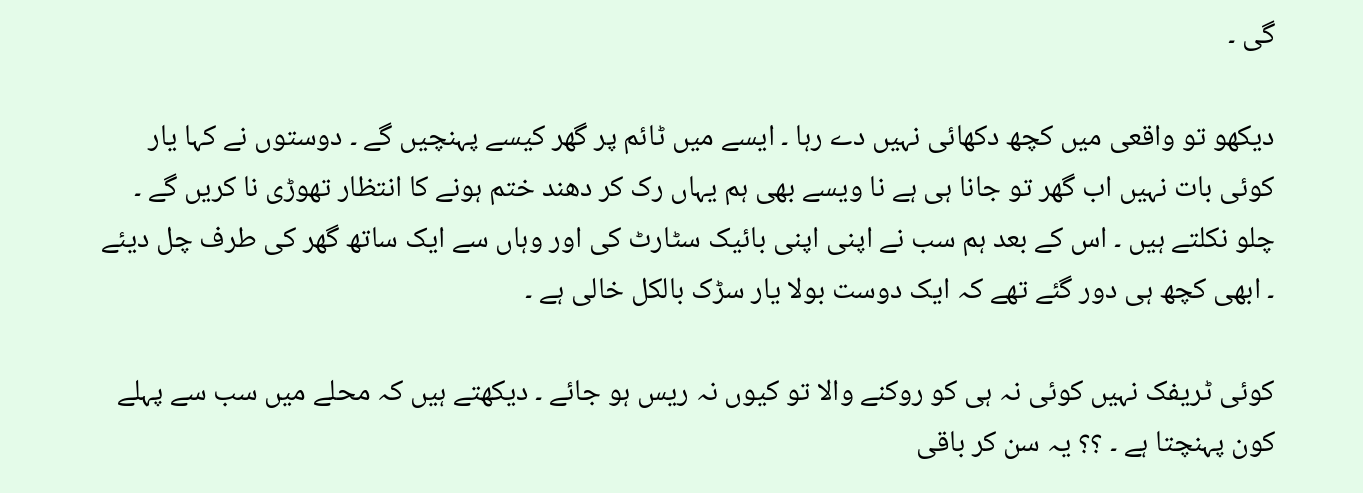گی ۔

دیکھو تو واقعی میں کچھ دکھائی نہیں دے رہا ۔ ایسے میں ٹائم پر گھر کیسے پہنچیں گے ۔ دوستوں نے کہا یار کوئی بات نہیں اب گھر تو جانا ہی ہے نا ویسے بھی ہم یہاں رک کر دھند ختم ہونے کا انتظار تھوڑی نا کریں گے ۔ چلو نکلتے ہیں ۔ اس کے بعد ہم سب نے اپنی اپنی بائیک سٹارٹ کی اور وہاں سے ایک ساتھ گھر کی طرف چل دیئے ۔ ابھی کچھ ہی دور گئے تھے کہ ایک دوست بولا یار سڑک بالکل خالی ہے ۔

کوئی ٹریفک نہیں کوئی نہ ہی کو روکنے والا تو کیوں نہ ریس ہو جائے ۔ دیکھتے ہیں کہ محلے میں سب سے پہلے کون پہنچتا ہے ۔ ؟؟ یہ سن کر باقی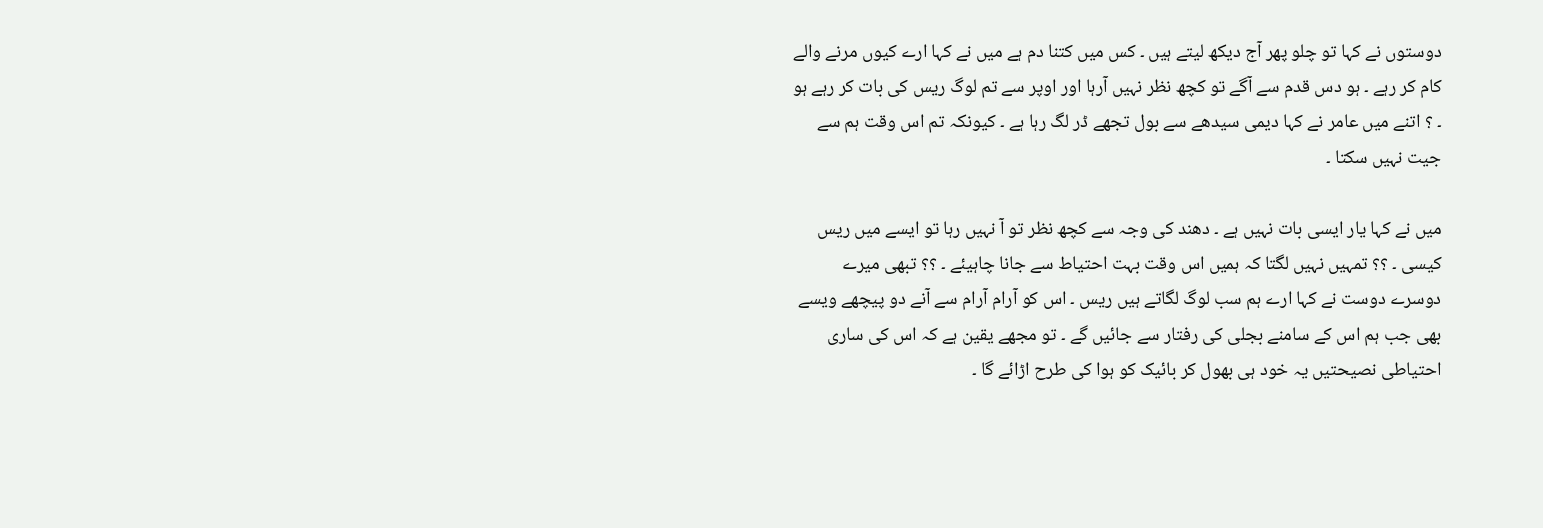دوستوں نے کہا تو چلو پھر آج دیکھ لیتے ہیں ۔ کس میں کتنا دم ہے میں نے کہا ارے کیوں مرنے والے کام کر رہے ۔ ہو دس قدم سے آگے تو کچھ نظر نہیں آرہا اور اوپر سے تم لوگ ریس کی بات کر رہے ہو ۔ ؟ اتنے میں عامر نے کہا دیمی سیدھے سے بول تجھے ڈر لگ رہا ہے ۔ کیونکہ تم اس وقت ہم سے جیت نہیں سکتا ۔

میں نے کہا یار ایسی بات نہیں ہے ۔ دھند کی وجہ سے کچھ نظر تو آ نہیں رہا تو ایسے میں ریس کیسی ۔ ؟؟ تمہیں نہیں لگتا کہ ہمیں اس وقت بہت احتیاط سے جانا چاہیئے ۔ ؟؟ تبھی میرے دوسرے دوست نے کہا ارے ہم سب لوگ لگاتے ہیں ریس ۔ اس کو آرام آرام سے آنے دو پیچھے ویسے بھی جب ہم اس کے سامنے بجلی کی رفتار سے جائیں گے ۔ تو مجھے یقین ہے کہ اس کی ساری احتیاطی نصیحتیں یہ خود ہی بھول کر بائیک کو ہوا کی طرح اڑائے گا ۔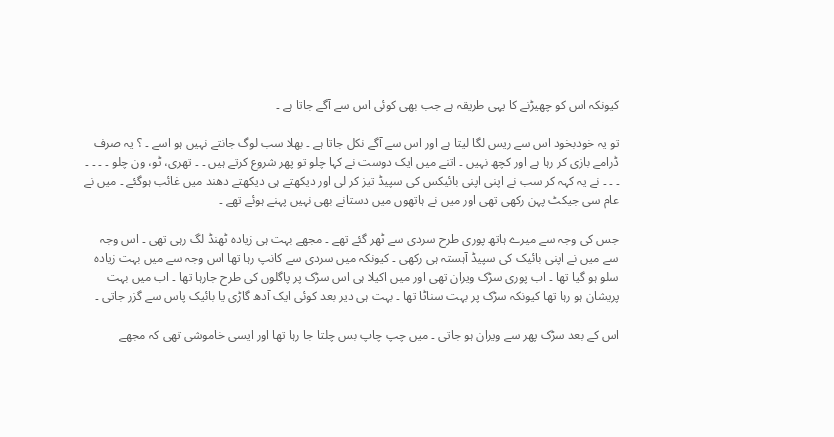کیونکہ اس کو چھیڑنے کا یہی طریقہ ہے جب بھی کوئی اس سے آگے جاتا ہے ۔

تو یہ خودبخود اس سے ریس لگا لیتا ہے اور اس سے آگے نکل جاتا ہے ۔ بھلا سب لوگ جانتے نہیں ہو اسے ۔ ؟ یہ صرف ڈرامے بازی کر رہا ہے اور کچھ نہیں ۔ اتنے میں ایک دوست نے کہا چلو تو پھر شروع کرتے ہیں ۔ ۔ تھری، ٹو، ون چلو ۔ ۔ ۔ ۔ ۔ ۔ ۔ نے یہ کہہ کر سب نے اپنی اپنی بائیکس کی سپیڈ تیز کر لی اور دیکھتے ہی دیکھتے دھند میں غائب ہوگئے ۔ میں نے عام سی جیکٹ پہن رکھی تھی اور میں نے ہاتھوں میں دستانے بھی نہیں پہنے ہوئے تھے ۔

جس کی وجہ سے میرے ہاتھ پوری طرح سردی سے ٹھر گئے تھے ۔ مجھے بہت ہی زیادہ ٹھنڈ لگ رہی تھی ۔ اس وجہ سے میں نے اپنی بائیک کی سپیڈ آہستہ ہی رکھی ۔ کیونکہ میں سردی سے کانپ رہا تھا اس وجہ سے میں بہت زیادہ سلو ہو گیا تھا ۔ اب پوری سڑک ویران تھی اور میں اکیلا ہی اس سڑک پر پاگلوں کی طرح جارہا تھا ۔ اب میں بہت پریشان ہو رہا تھا کیونکہ سڑک پر بہت سناٹا تھا ۔ بہت ہی دیر بعد کوئی ایک آدھ گاڑی یا بائیک پاس سے گزر جاتی ۔

اس کے بعد سڑک پھر سے ویران ہو جاتی ۔ میں چپ چاپ بس چلتا جا رہا تھا اور ایسی خاموشی تھی کہ مجھے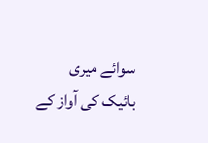سوائے میری بائیک کی آواز کے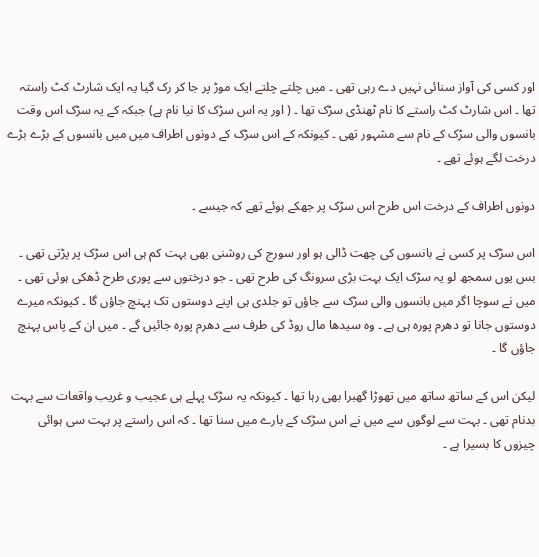اور کسی کی آواز سنائی نہیں دے رہی تھی ۔ میں چلتے چلتے ایک موڑ پر جا کر رک گیا یہ ایک شارٹ کٹ راستہ تھا ۔ اس شارٹ کٹ راستے کا نام ٹھنڈی سڑک تھا ۔ ( اور یہ اس سڑک کا نیا نام ہے) جبکہ کے یہ سڑک اس وقت بانسوں والی سڑک کے نام سے مشہور تھی ۔ کیونکہ کے اس سڑک کے دونوں اطراف میں میں بانسوں کے بڑے بڑے درخت لگے ہوئے تھے ۔

دونوں اطراف کے درخت اس طرح اس سڑک پر جھکے ہوئے تھے کہ جیسے ۔

اس سڑک پر کسی نے بانسوں کی چھت ڈالی ہو اور سورج کی روشنی بھی بہت کم ہی اس سڑک پر پڑتی تھی ۔ بس یوں سمجھ لو یہ سڑک ایک بہت بڑی سرونگ کی طرح تھی ۔ جو درختوں سے پوری طرح ڈھکی ہوئی تھی ۔ میں نے سوچا اگر میں بانسوں والی سڑک سے جاؤں تو جلدی ہی اپنے دوستوں تک پہنچ جاؤں گا ۔ کیونکہ میرے دوستوں جانا تو دھرم پورہ ہی ہے ۔ وہ سیدھا مال روڈ کی طرف سے دھرم پورہ جائیں گے ۔ میں ان کے پاس پہنچ جاؤں گا ۔

لیکن اس کے ساتھ ساتھ میں تھوڑا گھبرا بھی رہا تھا ۔ کیونکہ یہ سڑک پہلے ہی عجیب و غریب واقعات سے بہت بدنام تھی ۔ بہت سے لوگوں سے میں نے اس سڑک کے بارے میں سنا تھا ۔ کہ اس راستے پر بہت سی ہوائی چیزوں کا بسیرا ہے ۔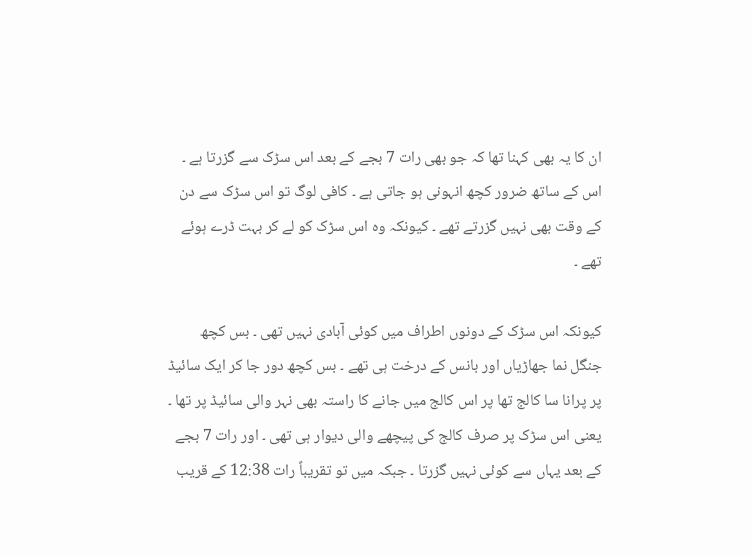ان کا یہ بھی کہنا تھا کہ جو بھی رات 7 بجے کے بعد اس سڑک سے گزرتا ہے ۔ اس کے ساتھ ضرور کچھ انہونی ہو جاتی ہے ۔ کافی لوگ تو اس سڑک سے دن کے وقت بھی نہیں گزرتے تھے ۔ کیونکہ وہ اس سڑک کو لے کر بہت ڈرے ہوئے تھے ۔

کیونکہ اس سڑک کے دونوں اطراف میں کوئی آبادی نہیں تھی ۔ بس کچھ جنگل نما جھاڑیاں اور بانس کے درخت ہی تھے ۔ بس کچھ دور جا کر ایک سائیڈ پر پرانا سا کالج تھا پر اس کالج میں جانے کا راستہ بھی نہر والی سائیڈ پر تھا ۔ یعنی اس سڑک پر صرف کالج کی پیچھے والی دیوار ہی تھی ۔ اور رات 7 بجے کے بعد یہاں سے کوئی نہیں گزرتا ۔ جبکہ میں تو تقریباً رات 12:38 کے قریب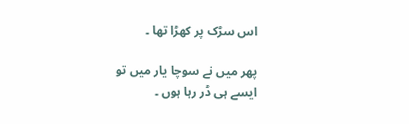اس سڑک پر کھڑا تھا ۔

پھر میں نے سوچا یار میں تو ایسے ہی ڈر رہا ہوں ۔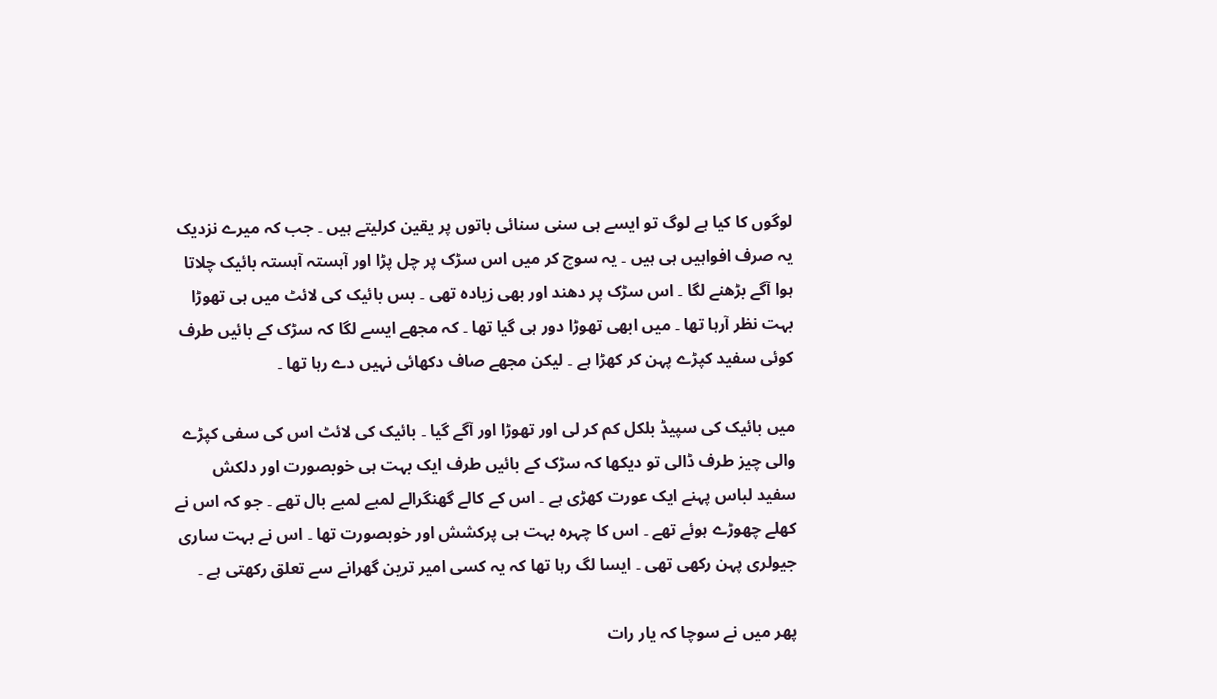لوگوں کا کیا ہے لوگ تو ایسے ہی سنی سنائی باتوں پر یقین کرلیتے ہیں ۔ جب کہ میرے نزدیک یہ صرف افواہیں ہی ہیں ۔ یہ سوچ کر میں اس سڑک پر چل پڑا اور آہستہ آہستہ بائیک چلاتا ہوا آگے بڑھنے لگا ۔ اس سڑک پر دھند اور بھی زیادہ تھی ۔ بس بائیک کی لائٹ میں ہی تھوڑا بہت نظر آرہا تھا ۔ میں ابھی تھوڑا دور ہی گیا تھا ۔ کہ مجھے ایسے لگا کہ سڑک کے بائیں طرف کوئی سفید کپڑے پہن کر کھڑا ہے ۔ لیکن مجھے صاف دکھائی نہیں دے رہا تھا ۔

میں بائیک کی سپیڈ بلکل کم کر لی اور تھوڑا اور آگے گیا ۔ بائیک کی لائٹ اس کی سفی کپڑے والی چیز طرف ڈالی تو دیکھا کہ سڑک کے بائیں طرف ایک بہت ہی خوبصورت اور دلکش سفید لباس پہنے ایک عورت کھڑی ہے ۔ اس کے کالے گھنگرالے لمبے لمبے بال تھے ۔ جو کہ اس نے کھلے چھوڑے ہوئے تھے ۔ اس کا چہرہ بہت ہی پرکشش اور خوبصورت تھا ۔ اس نے بہت ساری جیولری پہن رکھی تھی ۔ ایسا لگ رہا تھا کہ یہ کسی امیر ترین گھرانے سے تعلق رکھتی ہے ۔

پھر میں نے سوچا کہ یار رات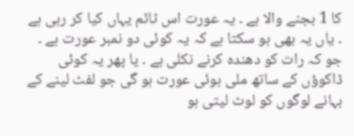کا 1 بجنے والا ہے ۔ یہ عورت اس ٹائم یہاں کیا کر رہی ہے ۔ یاں یہ بھی ہو سکتا ہے کہ یہ کوئی دو نمبر عورت ہے ۔ جو کہ رات کو دھندہ کرنے نکلی ہے ۔ یا پھر یہ کوئی ڈاکوؤں کے ساتھ ملی ہوئی عورت ہو گی جو لفٹ لینے کے بہانے لوگوں کو لوٹ لیتی ہو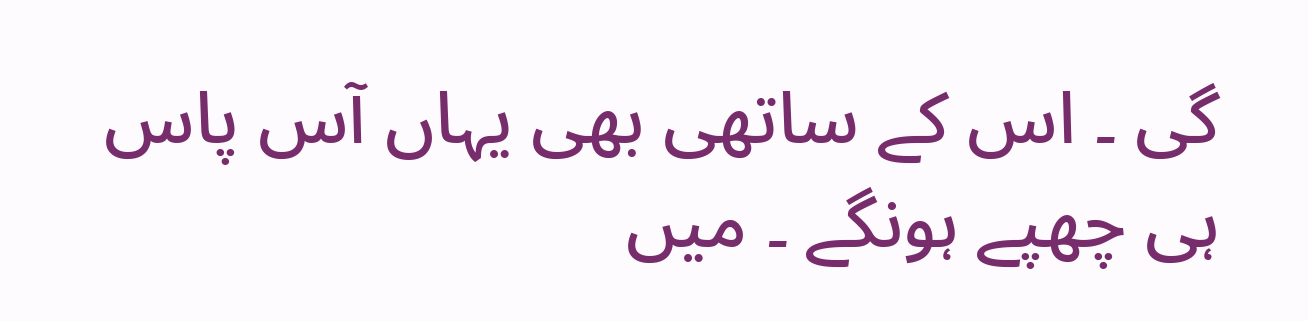گی ۔ اس کے ساتھی بھی یہاں آس پاس ہی چھپے ہونگے ۔ میں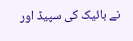نے بائیک کی سپیڈ اور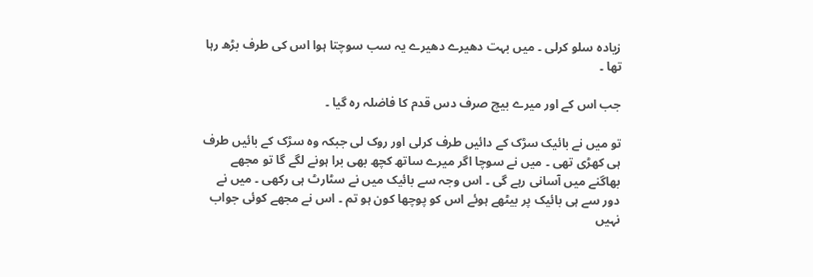زیادہ سلو کرلی ۔ میں بہت دھیرے دھیرے یہ سب سوچتا ہوا اس کی طرف بڑھ رہا تھا ۔

جب اس کے اور میرے بیچ صرف دس قدم کا فاضلہ رہ گیا ۔

تو میں نے بائیک سڑک کے دائیں طرف کرلی اور روک لی جبکہ وہ سڑک کے بائیں طرف ہی کھڑی تھی ۔ میں نے سوچا اگر میرے ساتھ کچھ بھی برا ہونے لگے گا تو مجھے بھاگنے میں آسانی رہے گی ۔ اس وجہ سے بائیک میں نے سٹارٹ ہی رکھی ۔ میں نے دور سے ہی بائیک پر بیٹھے ہوئے اس کو پوچھا کون ہو تم ۔ اس نے مجھے کوئی جواب نہیں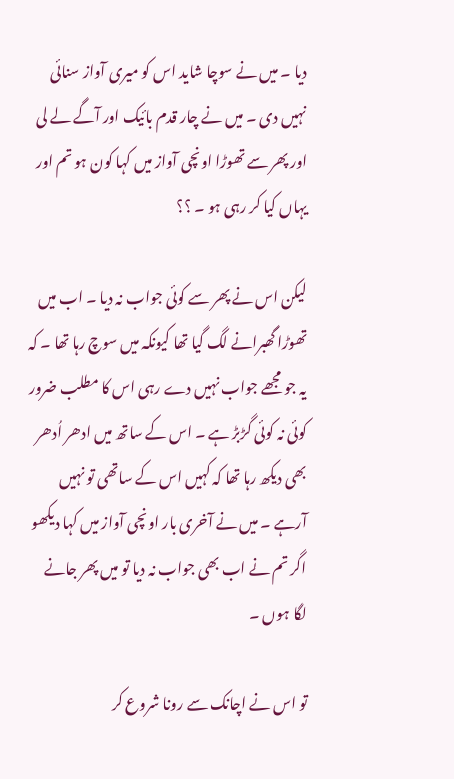دیا ۔ میں نے سوچا شاید اس کو میری آواز سنائی نہیں دی ۔ میں نے چار قدم بائیک اور آگے لے لی اور پھر سے تھوڑا اونچی آواز میں کہا کون ہو تم اور یہاں کیا کر رہی ہو ۔ ؟؟

لیکن اس نے پھر سے کوئی جواب نہ دیا ۔ اب میں تھوڑا گھبرانے لگ گیا تھا کیونکہ میں سوچ رہا تھا ۔ کہ یہ جو مجھے جواب نہیں دے رہی اس کا مطلب ضرور کوئی نہ کوئی گڑبڑ ہے ۔ اس کے ساتھ میں ادھر اُدھر بھی دیکھ رہا تھا کہ کہیں اس کے ساتھی تو نہیں آرہے ۔ میں نے آخری بار اونچی آواز میں کہا دیکھو اگر تم نے اب بھی جواب نہ دیا تو میں پھر جانے لگا ہوں ۔

تو اس نے اچانک سے رونا شروع کر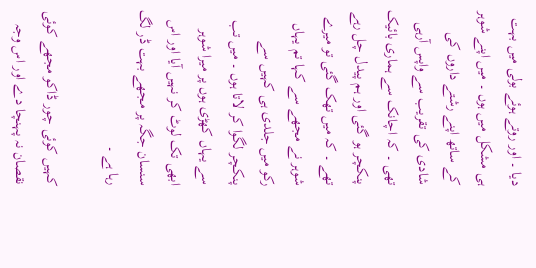دیا ۔ اور روتے ہوئے بولی میں بہت ہی مشکل میں ہوں ۔ میں اپنے شوہر کے ساتھ اپنے رشتے داروں کی شادی کی تقریب سے واپس آرہی تھی ۔ کہ اچانک سے ہماری بائیک پنکچر ہو گئی اور ہم پیدل چل رہے تھے ۔ کہ میں تھک گئی تو میرے شوہر نے مجھے سے کہا تم یہاں رکو میں جلدی ہی کہیں سے پنکچر لگوا کر لاتا ہوں ۔ میں تب سے یہاں کھڑی ہوں پر میرا شوہر ابھی تک لوٹ کر نہیں آیا اور اس سنسان جگہ پر مجھے بہت ڈر لگ رہا ہے ۔

کہیں کوئی چور ڈاکو مجھے کوئی نقصان نہ پہنچا دے اور اس وجہ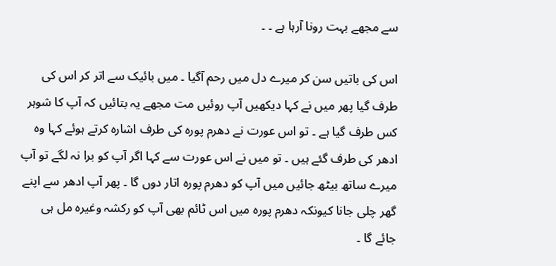سے مجھے بہت رونا آرہا ہے ۔ ۔

اس کی باتیں سن کر میرے دل میں رحم آگیا ۔ میں بائیک سے اتر کر اس کی طرف گیا پھر میں نے کہا دیکھیں آپ روئیں مت مجھے یہ بتائیں کہ آپ کا شوہر کس طرف گیا ہے ۔ تو اس عورت نے دھرم پورہ کی طرف اشارہ کرتے ہوئے کہا وہ ادھر کی طرف گئے ہیں ۔ تو میں نے اس عورت سے کہا اگر آپ کو برا نہ لگے تو آپ میرے ساتھ بیٹھ جائیں میں آپ کو دھرم پورہ اتار دوں گا ۔ پھر آپ ادھر سے اپنے گھر چلی جانا کیونکہ دھرم پورہ میں اس ٹائم بھی آپ کو رکشہ وغیرہ مل ہی جائے گا ۔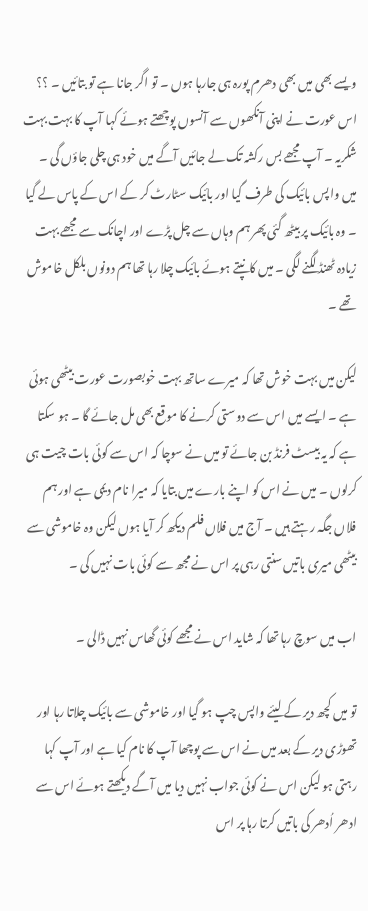ویسے بھی میں بھی دھرم پورہ ہی جارہا ہوں ۔ تو اگر جانا ہے تو بتائیں ۔ ؟؟ اس عورت نے اپنی آنکھوں سے آنسوں پوچھتے ہوئے کہا آپ کا بہت بہت شکریہ ۔ آپ مجھے بس رکشہ تک لے جائیں آگے میں خود ہی چلی جاؤں گی ۔ میں واپس بائیک کی طرف گیا اور بائیک سٹارٹ کر کے اس کے پاس لے گیا ۔ وہ بائیک پر بیٹھ گئی پھر ہم وہاں سے چل پڑے اور اچانک سے مجھے بہت زیادہ ٹھنڈ لگنے لگی ۔ میں کانپتے ہوئے بائیک چلا رہا تھا ہم دونوں بلکل خاموش تھے ۔

لیکن میں بہت خوش تھا کہ میرے ساتھ بہت خوبصورت عورت بیٹھی ہوئی ہے ۔ ایسے میں اس سے دوستی کرنے کا موقع بھی مل جائے گا ۔ ہو سکتا ہے کہ یہ بیسٹ فرنڈ بن جائے تو میں نے سوچا کہ اس سے کوئی بات چیت ہی کرلوں ۔ میں نے اس کو اپنے بارے میں بتایا کہ میرا نام دیمی ہے اور ہم فلاں جگہ رہتے ہیں ۔ آج میں فلاں فلم دیکھ کر آیا ہوں لیکن وہ خاموشی سے بیٹھی میری باتیں سنتی رہی پر اس نے مجھ سے کوئی بات نہیں کی ۔

اب میں سوچ رہا تھا کہ شاید اس نے مجھے کوئی گھاس نہیں ڈالی ۔

تو میں کچھ دیر کے لیئے واپس چپ ہو گیا اور خاموشی سے بائیک چلاتا رہا اور تھوڑی دیر کے بعد میں نے اس سے پوچھا آپ کا نام کیا ہے اور آپ کہا رہتی ہو لیکن اس نے کوئی جواب نہیں دیا میں آگے دیکھتے ہوئے اس سے ادھر اُدھر کی باتیں کرتا رہا پر اس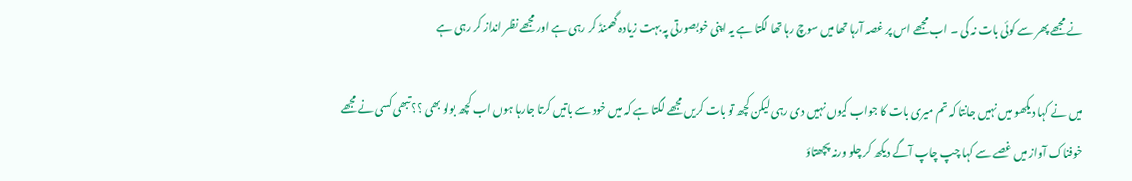نے مجھے پھر سے کوئی بات نہ کی ۔ اب مجھے اس پر غصہ آرہا تھا میں سوچ رہا تھا لگتا ہے یہ اپنی خوبصورتی پہ بہت زیادہ گھمنڈ کر رہی ہے اور مجھے نظر انداز کر رہی ہے

میں نے کہا دیکھو میں نہیں جانتا کہ تم میری بات کا جواب کیوں نہیں دی رہی لیکن کچھ تو بات کریں مجھے لگتا ہے کہ میں خود سے باتیں کرتا جارہا ہوں اب کچھ بولو بھی ؟؟ تبھی کسی نے مجھے خوفناک آواز میں غصے سے کہا چپ چاپ آگے دیکھ کر چلو ورنہ پچھتاؤ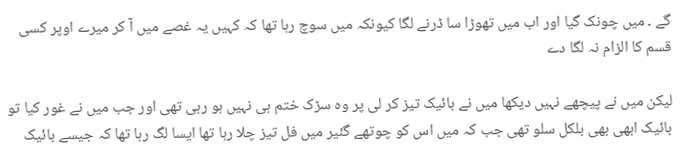گے ۔ میں چونک گیا اور اب میں تھوڑا سا ڈرنے لگا کیونکہ میں سوچ رہا تھا کہ کہیں یہ غصے میں آ کر میرے اوپر کسی قسم کا الزام نہ لگا دے

لیکن میں نے پیچھے نہیں دیکھا میں نے بائیک تیز کر لی پر وہ سڑک ختم ہی نہیں ہو رہی تھی اور جب میں نے غور کیا تو بائیک ابھی بھی بلکل سلو تھی جب کہ میں اس کو چوتھے گئیر میں فل تیز چلا رہا تھا ایسا لگ رہا تھا کہ جیسے بائیک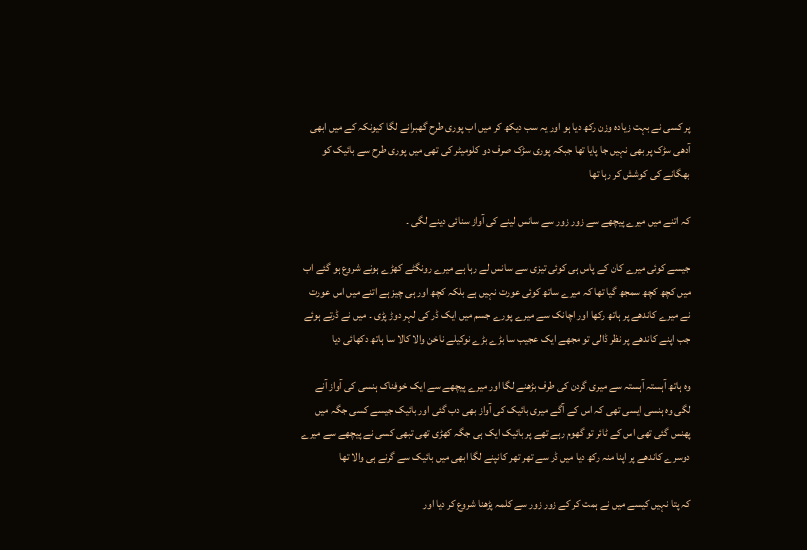پر کسی نے بہت زیادہ وزن رکھ دیا ہو اور یہ سب دیکھ کر میں اب پوری طرح گھبرانے لگا کیونکہ کے میں ابھی آدھی سڑک پر بھی نہیں جا پایا تھا جبکہ پوری سڑک صرف دو کلومیٹر کی تھی میں پوری طرح سے بائیک کو بھگانے کی کوشش کر رہا تھا

کہ اتنے میں میرے پیچھے سے زور زور سے سانس لینے کی آواز سنائی دینے لگی ۔

جیسے کوئی میرے کان کے پاس ہی کوئی تیزی سے سانس لے رہا ہے میرے رونگٹے کھڑے ہونے شروع ہو گئے اب میں کچھ کچھ سمجھ گیا تھا کہ میرے ساتھ کوئی عورت نہیں ہے بلکہ کچھ اور ہی چیز ہے اتنے میں اس عورت نے میرے کاندھے پر ہاتھ رکھا اور اچانک سے میرے پورے جسم میں ایک ڈر کی لہر دوڑ پڑی ۔ میں نے ڈرتے ہوئے جب اپنے کاندھے پر نظر ڈالی تو مجھے ایک عجیب سا بڑے بڑے نوکیلے ناخن والا کالا سا ہاتھ دکھائی دیا

وہ ہاتھ آہستہ آہستہ سے میری گردن کی طرف بڑھنے لگا اور میرے پیچھے سے ایک خوفناک ہنسی کی آواز آنے لگی وہ ہنسی ایسی تھی کہ اس کے آگے میری بائیک کی آواز بھی دب گئی اور بائیک جیسے کسی جگہ میں پھنس گئی تھی اس کے ٹائر تو گھوم رہے تھے پر بائیک ایک ہی جگہ کھڑی تھی تبھی کسی نے پیچھے سے میرے دوسرے کاندھے پر اپنا منہ رکھ دیا میں ڈر سے تھر تھر کانپنے لگا ابھی میں بائیک سے گرنے ہی والا تھا

کہ پتا نہیں کیسے میں نے ہمت کر کے زور زور سے کلمہ پڑھنا شروع کر دیا اور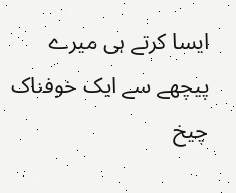ایسا کرتے ہی میرے پیچھے سے ایک خوفناک چیخ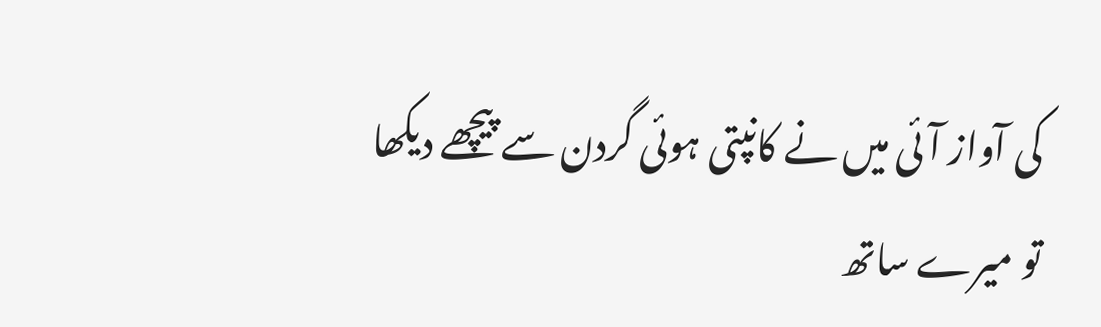کی آواز آئی میں نے کانپتی ہوئی گردن سے پیچھے دیکھا تو میرے ساتھ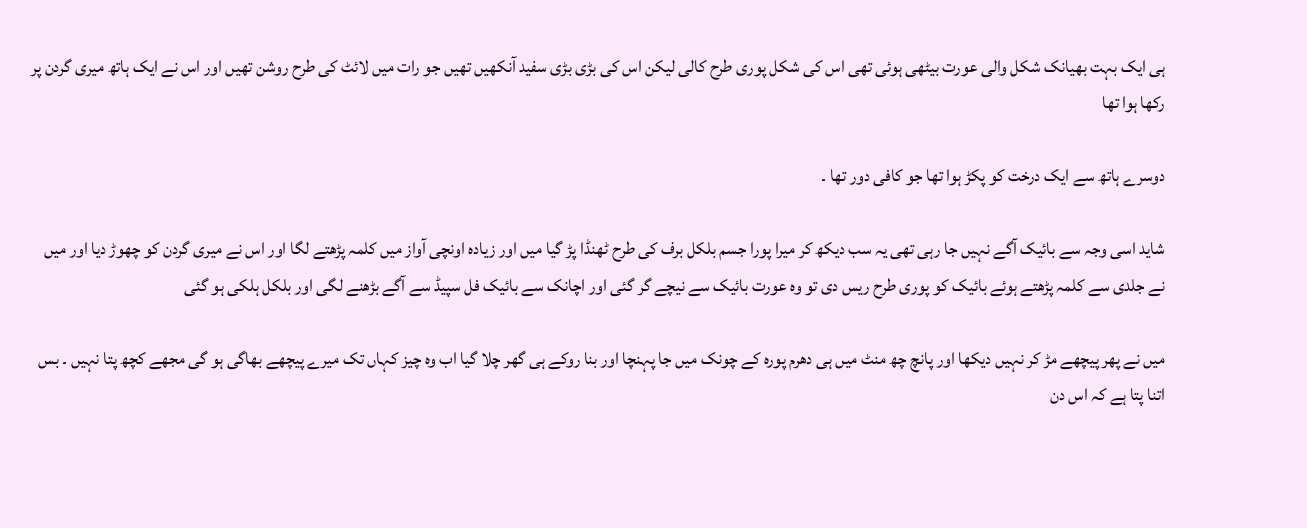ہی ایک بہت بھیانک شکل والی عورت بیٹھی ہوئی تھی اس کی شکل پوری طرح کالی لیکن اس کی بڑی بڑی سفید آنکھیں تھیں جو رات میں لائٹ کی طرح روشن تھیں اور اس نے ایک ہاتھ میری گردن پر رکھا ہوا تھا

دوسرے ہاتھ سے ایک درخت کو پکڑ ہوا تھا جو کافی دور تھا ۔

شاید اسی وجہ سے بائیک آگے نہیں جا رہی تھی یہ سب دیکھ کر میرا پورا جسم بلکل برف کی طرح ٹھنڈا پڑ گیا میں اور زیادہ اونچی آواز میں کلمہ پڑھتے لگا اور اس نے میری گردن کو چھوڑ دیا اور میں نے جلدی سے کلمہ پڑھتے ہوئے بائیک کو پوری طرح ریس دی تو وہ عورت بائیک سے نیچے گر گئی اور اچانک سے بائیک فل سپیڈ سے آگے بڑھنے لگی اور بلکل ہلکی ہو گئی

میں نے پھر پیچھے مڑ کر نہیں دیکھا اور پانچ چھ منٹ میں ہی دھرم پورہ کے چونک میں جا پہنچا اور بنا روکے ہی گھر چلا گیا اب وہ چیز کہاں تک میرے پیچھے بھاگی ہو گی مجھے کچھ پتا نہیں ۔ بس اتنا پتا ہے کہ اس دن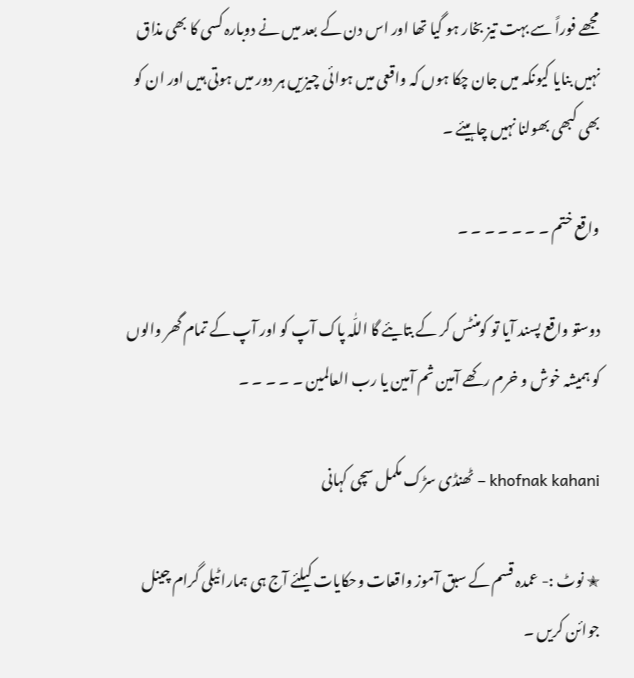مجھے فوراً سے بہت تیز بخار ہو گیا تھا اور اس دن کے بعد میں نے دوبارہ کسی کا بھی مذاق نہیں بنایا کیونکہ میں جان چکا ہوں کہ واقعی میں ہوائی چیزیں ہر دور میں ہوتی ہیں اور ان کو بھی کبھی بھولنا نہیں چاہیئے ۔

واقع ختم ۔ ۔ ۔ ۔ ۔ ۔ ۔

دوستو واقع پسند آیا تو کومنٹس کر کے بتایئے گا اللّٰہ پاک آپ کو اور آپ کے تمام گھر والوں کو ہمیشہ خوش و خرم رکھے آمین ثم آمین یا رب العالمین ۔ ۔ ۔ ۔ ۔

khofnak kahani – ٹھنڈی سڑک مکمل سچی کہانی

✭ نوٹ :- عمدہ قسم کے سبق آموز واقعات وحکایات کیلئے آج ہی ہمارا ٹیلی گرام چینل جوائن کریں ۔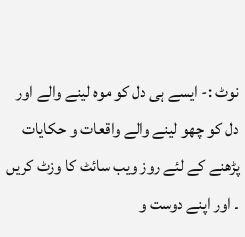نوٹ :- ایسے ہی دل کو موہ لینے والے اور دل کو چھو لینے والے واقعات و حکایات پڑھنے کے لئے روز ویب سائٹ کا وزٹ کریں ۔ اور اپنے دوست و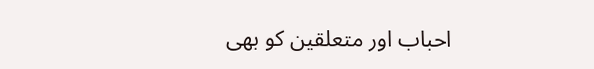احباب اور متعلقین کو بھی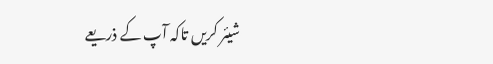شیئر کریں تاکہ آپ کے ذریعے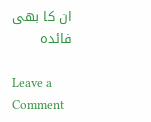ان کا بھی فائدہ

Leave a Comment